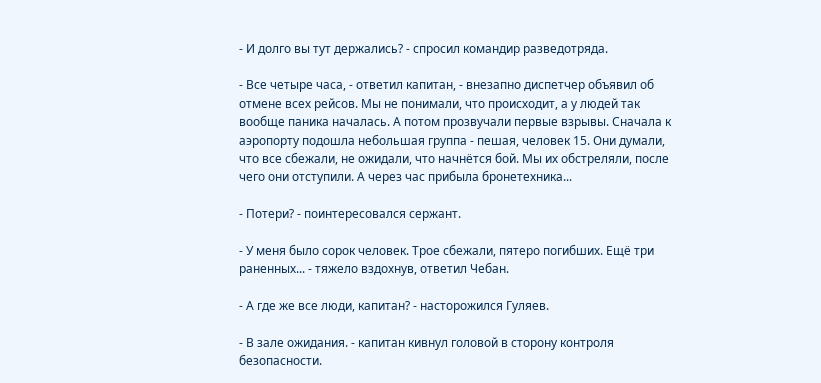- И долго вы тут держались? - спросил командир разведотряда.

- Все четыре часа, - ответил капитан, - внезапно диспетчер объявил об отмене всех рейсов. Мы не понимали, что происходит, а у людей так вообще паника началась. А потом прозвучали первые взрывы. Сначала к аэропорту подошла небольшая группа - пешая, человек 15. Они думали, что все сбежали, не ожидали, что начнётся бой. Мы их обстреляли, после чего они отступили. А через час прибыла бронетехника...

- Потери? - поинтересовался сержант.

- У меня было сорок человек. Трое сбежали, пятеро погибших. Ещё три раненных... - тяжело вздохнув, ответил Чебан.

- А где же все люди, капитан? - насторожился Гуляев.

- В зале ожидания. - капитан кивнул головой в сторону контроля безопасности.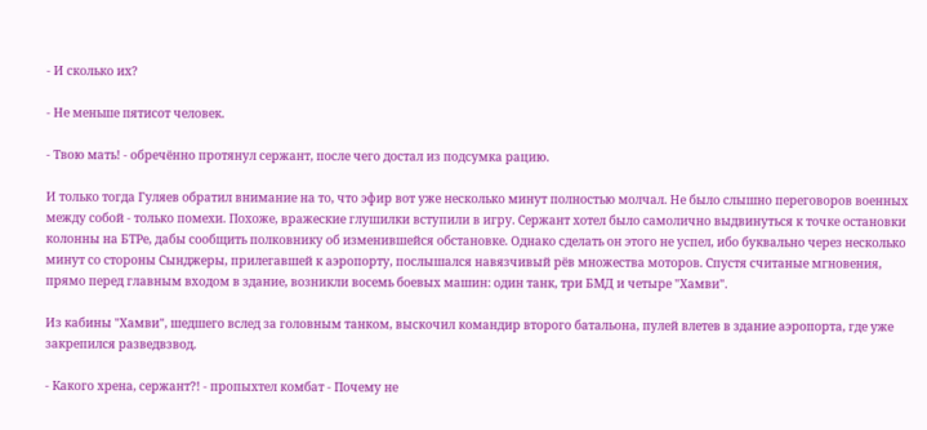- И сколько их?

- Не меньше пятисот человек.

- Твою мать! - обречённо протянул сержант, после чего достал из подсумка рацию.

И только тогда Гуляев обратил внимание на то, что эфир вот уже несколько минут полностью молчал. Не было слышно переговоров военных между собой - только помехи. Похоже, вражеские глушилки вступили в игру. Сержант хотел было самолично выдвинуться к точке остановки колонны на БТРе, дабы сообщить полковнику об изменившейся обстановке. Однако сделать он этого не успел, ибо буквально через несколько минут со стороны Сынджеры, прилегавшей к аэропорту, послышался навязчивый рёв множества моторов. Спустя считаные мгновения, прямо перед главным входом в здание, возникли восемь боевых машин: один танк, три БМД и четыре "Хамви".

Из кабины "Хамви", шедшего вслед за головным танком, выскочил командир второго батальона, пулей влетев в здание аэропорта, где уже закрепился разведвзвод.

- Какого хрена, сержант?! - пропыхтел комбат - Почему не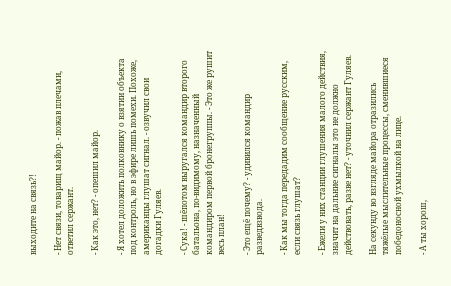выходите на связь?!

- Нет связи, товарищ майор. - пожав плечами, ответил сержант.

- Как это, нет? - опешил майор.

- Я хотел доложить полковнику о взятии объекта под контроль, но в эфире лишь помехи. Похоже, американцы глушат сигнал. - озвучил свои догадки Гуляев.

- Сука! - шёпотом выругался командир второго батальона, по-видимому, назначенный командиром первой бронегруппы. - Это же рушит весь план!

- Это ещё почему? - удивился командир разведвзвода.

- Как мы тогда передадим сообщение русским, если связь глушат?

- Ежели у них станции глушения малого действия, значит на дальние сигналы это не должно действовать, разве нет? - уточнил сержант Гуляев.

На секунду во взгляде майора отразились тяжёлые мыслительные процессы, сменившиеся победоносной ухмылкой на лице.

- А ты хорош,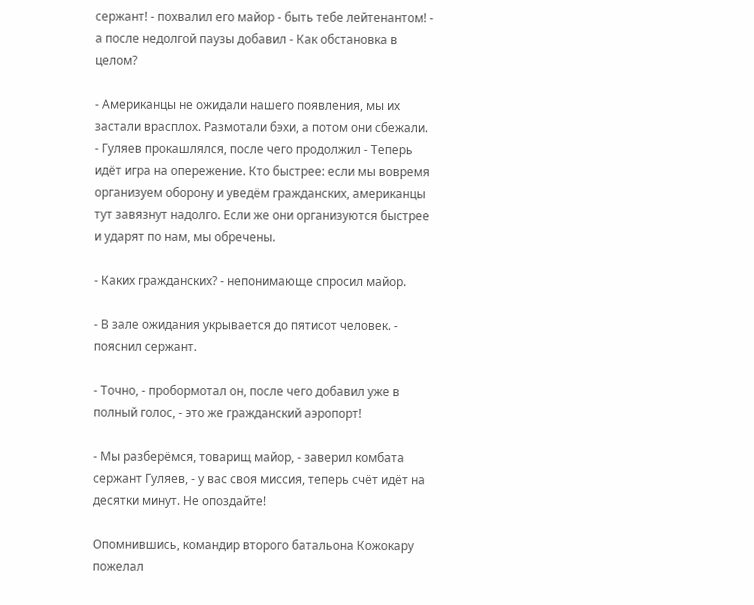сержант! - похвалил его майор - быть тебе лейтенантом! - а после недолгой паузы добавил - Как обстановка в целом?

- Американцы не ожидали нашего появления, мы их застали врасплох. Размотали бэхи, а потом они сбежали. - Гуляев прокашлялся, после чего продолжил - Теперь идёт игра на опережение. Кто быстрее: если мы вовремя организуем оборону и уведём гражданских, американцы тут завязнут надолго. Если же они организуются быстрее и ударят по нам, мы обречены.

- Каких гражданских? - непонимающе спросил майор.

- В зале ожидания укрывается до пятисот человек. - пояснил сержант.

- Точно, - пробормотал он, после чего добавил уже в полный голос, - это же гражданский аэропорт!

- Мы разберёмся, товарищ майор, - заверил комбата сержант Гуляев, - у вас своя миссия, теперь счёт идёт на десятки минут. Не опоздайте!

Опомнившись, командир второго батальона Кожокару пожелал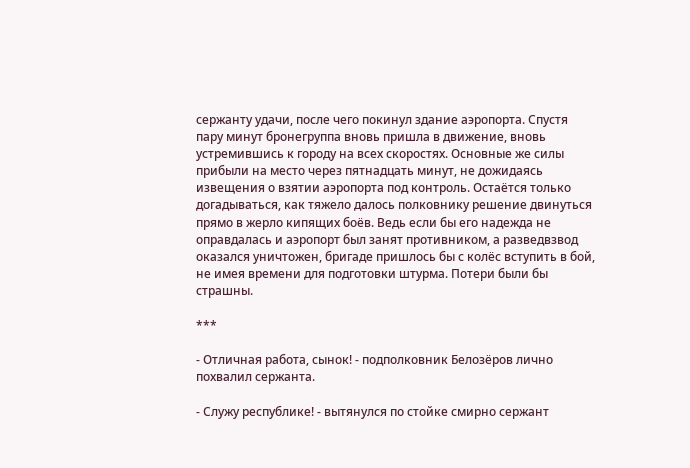сержанту удачи, после чего покинул здание аэропорта. Спустя пару минут бронегруппа вновь пришла в движение, вновь устремившись к городу на всех скоростях. Основные же силы прибыли на место через пятнадцать минут, не дожидаясь извещения о взятии аэропорта под контроль. Остаётся только догадываться, как тяжело далось полковнику решение двинуться прямо в жерло кипящих боёв. Ведь если бы его надежда не оправдалась и аэропорт был занят противником, а разведвзвод оказался уничтожен, бригаде пришлось бы с колёс вступить в бой, не имея времени для подготовки штурма. Потери были бы страшны.

***

- Отличная работа, сынок! - подполковник Белозёров лично похвалил сержанта.

- Служу республике! - вытянулся по стойке смирно сержант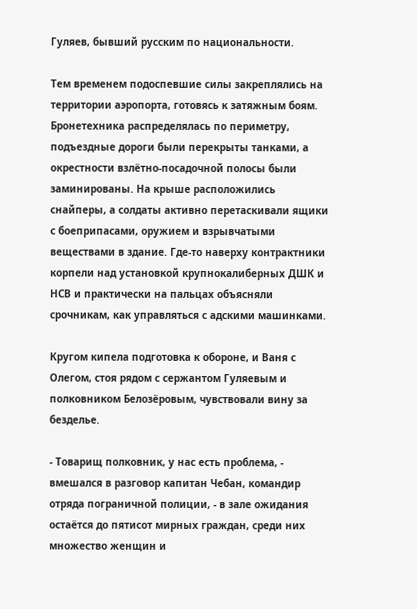Гуляев, бывший русским по национальности.

Тем временем подоспевшие силы закреплялись на территории аэропорта, готовясь к затяжным боям. Бронетехника распределялась по периметру, подъездные дороги были перекрыты танками, а окрестности взлётно-посадочной полосы были заминированы. На крыше расположились снайперы, а солдаты активно перетаскивали ящики с боеприпасами, оружием и взрывчатыми веществами в здание. Где-то наверху контрактники корпели над установкой крупнокалиберных ДШК и НСВ и практически на пальцах объясняли срочникам, как управляться с адскими машинками.

Кругом кипела подготовка к обороне, и Ваня с Олегом, стоя рядом с сержантом Гуляевым и полковником Белозёровым, чувствовали вину за безделье.

- Товарищ полковник, у нас есть проблема, - вмешался в разговор капитан Чебан, командир отряда пограничной полиции, - в зале ожидания остаётся до пятисот мирных граждан, среди них множество женщин и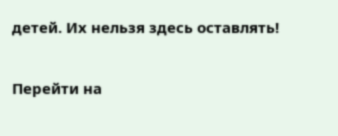детей. Их нельзя здесь оставлять!

Перейти на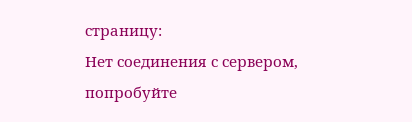страницу:
Нет соединения с сервером, попробуйте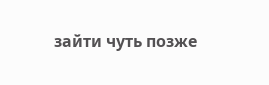зайти чуть позже